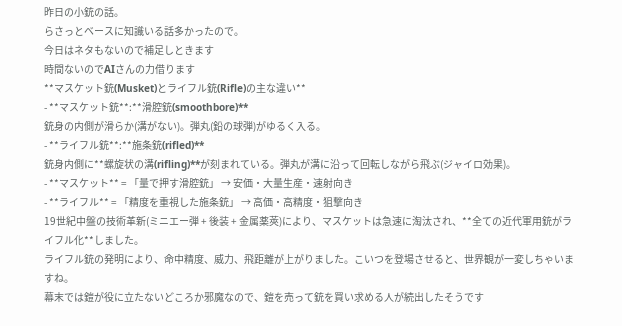昨日の小銃の話。
らさっとベースに知識いる話多かったので。
今日はネタもないので補足しときます
時間ないのでAIさんの力借ります
**マスケット銃(Musket)とライフル銃(Rifle)の主な違い**
- **マスケット銃**:**滑腔銃(smoothbore)**
銃身の内側が滑らか(溝がない)。弾丸(鉛の球弾)がゆるく入る。
- **ライフル銃**:**施条銃(rifled)**
銃身内側に**螺旋状の溝(rifling)**が刻まれている。弾丸が溝に沿って回転しながら飛ぶ(ジャイロ効果)。
- **マスケット** = 「量で押す滑腔銃」 → 安価・大量生産・速射向き
- **ライフル** = 「精度を重視した施条銃」 → 高価・高精度・狙撃向き
19世紀中盤の技術革新(ミニエー弾 + 後装 + 金属薬莢)により、マスケットは急速に淘汰され、**全ての近代軍用銃がライフル化**しました。
ライフル銃の発明により、命中精度、威力、飛距離が上がりました。こいつを登場させると、世界観が一変しちゃいますね。
幕末では鎧が役に立たないどころか邪魔なので、鎧を売って銃を買い求める人が続出したそうです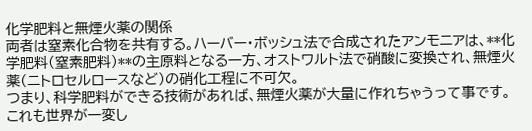化学肥料と無煙火薬の関係
両者は窒素化合物を共有する。ハーバー・ボッシュ法で合成されたアンモニアは、**化学肥料(窒素肥料)**の主原料となる一方、オストワルト法で硝酸に変換され、無煙火薬(ニトロセルロースなど)の硝化工程に不可欠。
つまり、科学肥料ができる技術があれば、無煙火薬が大量に作れちゃうって事です。
これも世界が一変し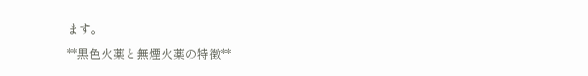ます。
**黒色火薬と無煙火薬の特徴**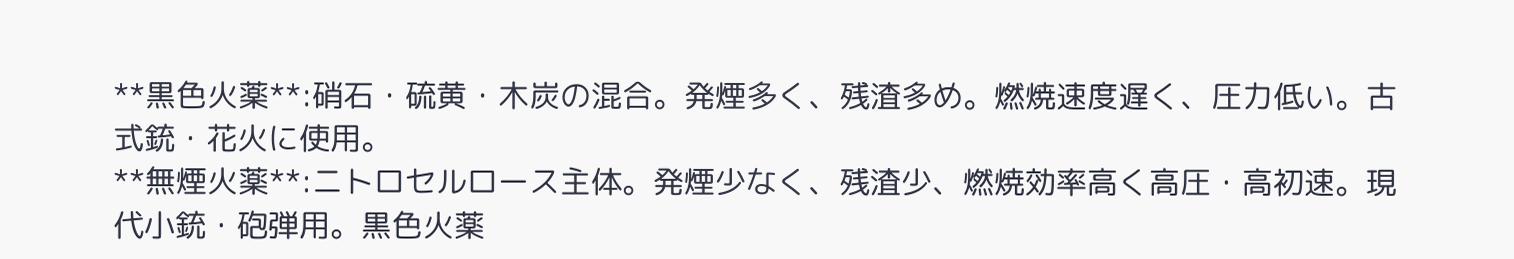**黒色火薬**:硝石・硫黄・木炭の混合。発煙多く、残渣多め。燃焼速度遅く、圧力低い。古式銃・花火に使用。
**無煙火薬**:ニトロセルロース主体。発煙少なく、残渣少、燃焼効率高く高圧・高初速。現代小銃・砲弾用。黒色火薬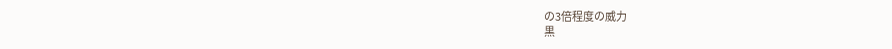の3倍程度の威力
黒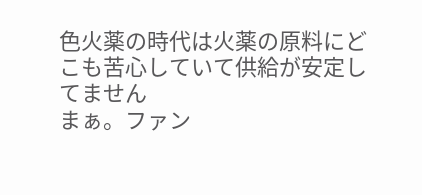色火薬の時代は火薬の原料にどこも苦心していて供給が安定してません
まぁ。ファン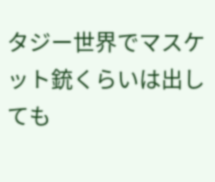タジー世界でマスケット銃くらいは出しても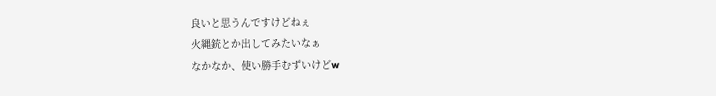良いと思うんですけどねぇ
火縄銃とか出してみたいなぁ
なかなか、使い勝手むずいけどw